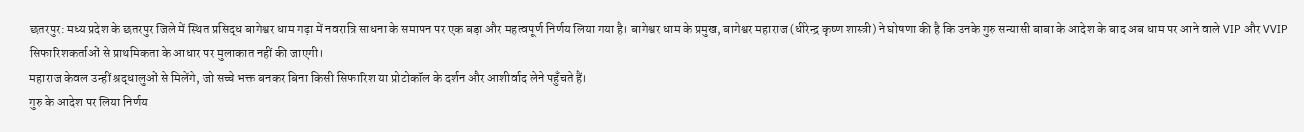छतरपुर: मध्य प्रदेश के छतरपुर जिले में स्थित प्रसिद्ध बागेश्वर धाम गढ़ा में नवरात्रि साधना के समापन पर एक बड़ा और महत्वपूर्ण निर्णय लिया गया है। बागेश्वर धाम के प्रमुख, बागेश्वर महाराज (धीरेन्द्र कृष्ण शास्त्री) ने घोषणा की है कि उनके गुरु सन्यासी बाबा के आदेश के बाद अब धाम पर आने वाले VIP और VVIP सिफारिशकर्ताओं से प्राथमिकता के आधार पर मुलाकात नहीं की जाएगी।
महाराज केवल उन्हीं श्रद्धालुओं से मिलेंगे, जो सच्चे भक्त बनकर बिना किसी सिफारिश या प्रोटोकॉल के दर्शन और आशीर्वाद लेने पहुँचते हैं।
गुरु के आदेश पर लिया निर्णय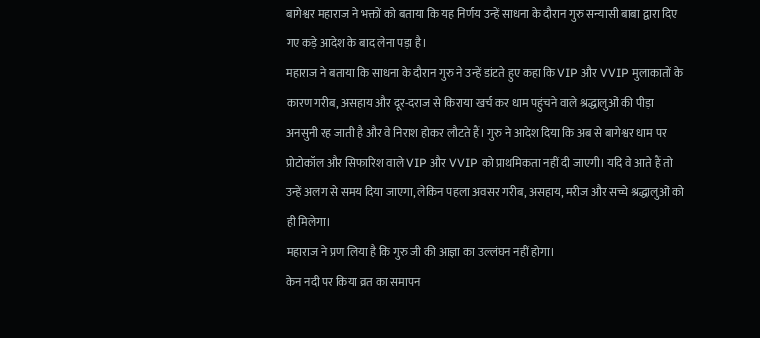बागेश्वर महाराज ने भक्तों को बताया कि यह निर्णय उन्हें साधना के दौरान गुरु सन्यासी बाबा द्वारा दिए गए कड़े आदेश के बाद लेना पड़ा है।
महाराज ने बताया कि साधना के दौरान गुरु ने उन्हें डांटते हुए कहा कि VIP और VVIP मुलाकातों के कारण गरीब, असहाय और दूर-दराज से किराया खर्च कर धाम पहुंचने वाले श्रद्धालुओं की पीड़ा अनसुनी रह जाती है और वे निराश होकर लौटते हैं। गुरु ने आदेश दिया कि अब से बागेश्वर धाम पर प्रोटोकॉल और सिफारिश वाले VIP और VVIP को प्राथमिकता नहीं दी जाएगी। यदि वे आते हैं तो उन्हें अलग से समय दिया जाएगा, लेकिन पहला अवसर गरीब, असहाय, मरीज और सच्चे श्रद्धालुओं को ही मिलेगा।
महाराज ने प्रण लिया है कि गुरु जी की आज्ञा का उल्लंघन नहीं होगा।
केन नदी पर किया व्रत का समापन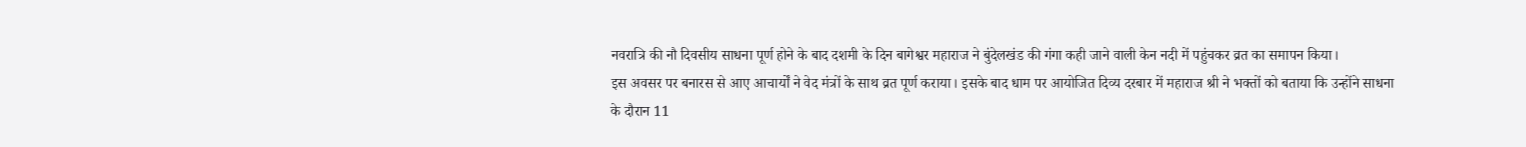नवरात्रि की नौ दिवसीय साधना पूर्ण होने के बाद दशमी के दिन बागेश्वर महाराज ने बुंदेलखंड की गंगा कही जाने वाली केन नदी में पहुंचकर व्रत का समापन किया।
इस अवसर पर बनारस से आए आचार्यों ने वेद मंत्रों के साथ व्रत पूर्ण कराया। इसके बाद धाम पर आयोजित दिव्य दरबार में महाराज श्री ने भक्तों को बताया कि उन्होंने साधना के दौरान 11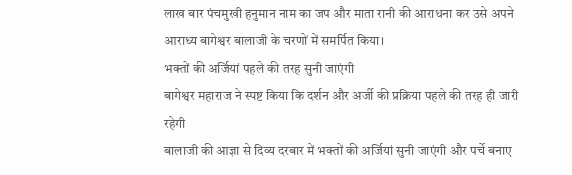लाख बार पंचमुखी हनुमान नाम का जप और माता रानी की आराधना कर उसे अपने आराध्य बागेश्वर बालाजी के चरणों में समर्पित किया।
भक्तों की अर्जियां पहले की तरह सुनी जाएंगी
बागेश्वर महाराज ने स्पष्ट किया कि दर्शन और अर्जी की प्रक्रिया पहले की तरह ही जारी रहेगी
बालाजी की आज्ञा से दिव्य दरबार में भक्तों की अर्जियां सुनी जाएंगी और पर्चे बनाए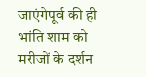जाएंगेपूर्व की ही भांति शाम को मरीजों के दर्शन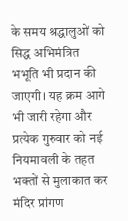के समय श्रद्धालुओं को सिद्ध अभिमंत्रित भभूति भी प्रदान की जाएगी। यह क्रम आगे भी जारी रहेगा और प्रत्येक गुरुवार को नई नियमावली के तहत भक्तों से मुलाकात कर मंदिर प्रांगण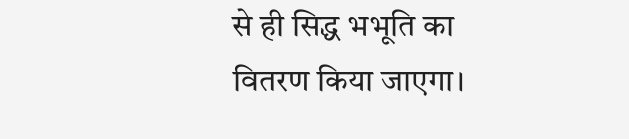से ही सिद्ध भभूति का वितरण किया जाएगा।